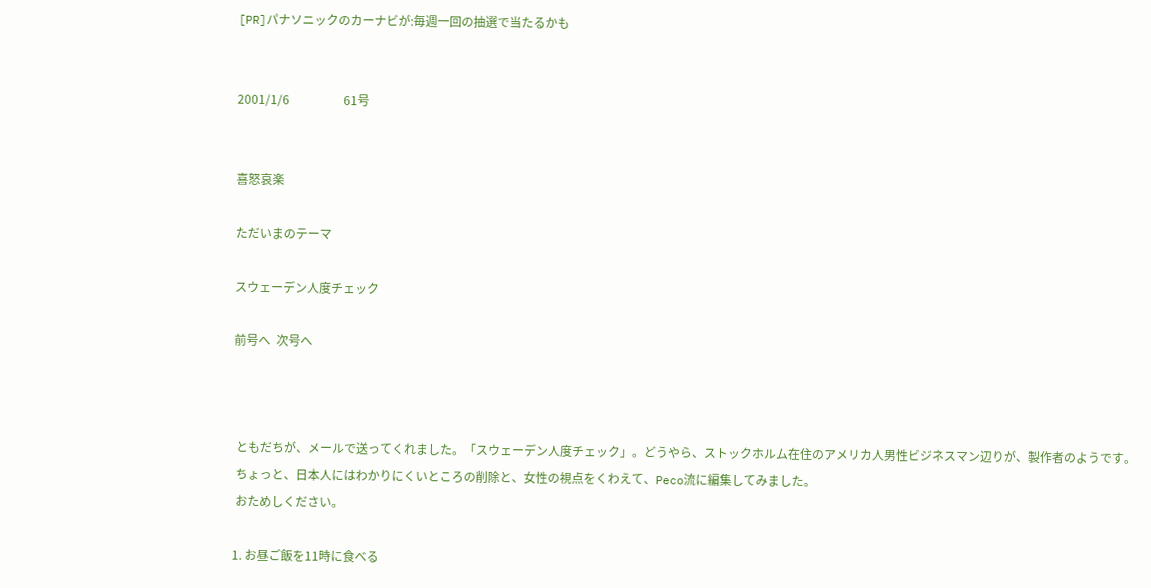[PR]パナソニックのカーナビが:毎週一回の抽選で当たるかも


2001/1/6                  61号


喜怒哀楽

ただいまのテーマ

スウェーデン人度チェック

前号へ  次号へ



 ともだちが、メールで送ってくれました。「スウェーデン人度チェック」。どうやら、ストックホルム在住のアメリカ人男性ビジネスマン辺りが、製作者のようです。
 ちょっと、日本人にはわかりにくいところの削除と、女性の視点をくわえて、Peco流に編集してみました。
 おためしください。

1. お昼ご飯を11時に食べる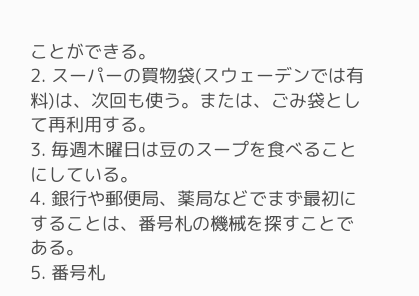ことができる。
2. スーパーの買物袋(スウェーデンでは有料)は、次回も使う。または、ごみ袋として再利用する。
3. 毎週木曜日は豆のスープを食べることにしている。
4. 銀行や郵便局、薬局などでまず最初にすることは、番号札の機械を探すことである。
5. 番号札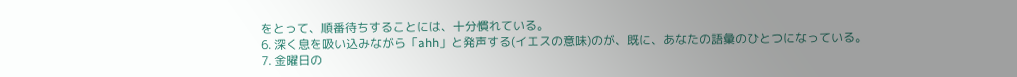をとって、順番待ちすることには、十分慣れている。
6. 深く息を吸い込みながら「ahh」と発声する(イエスの意味)のが、既に、あなたの語彙のひとつになっている。
7. 金曜日の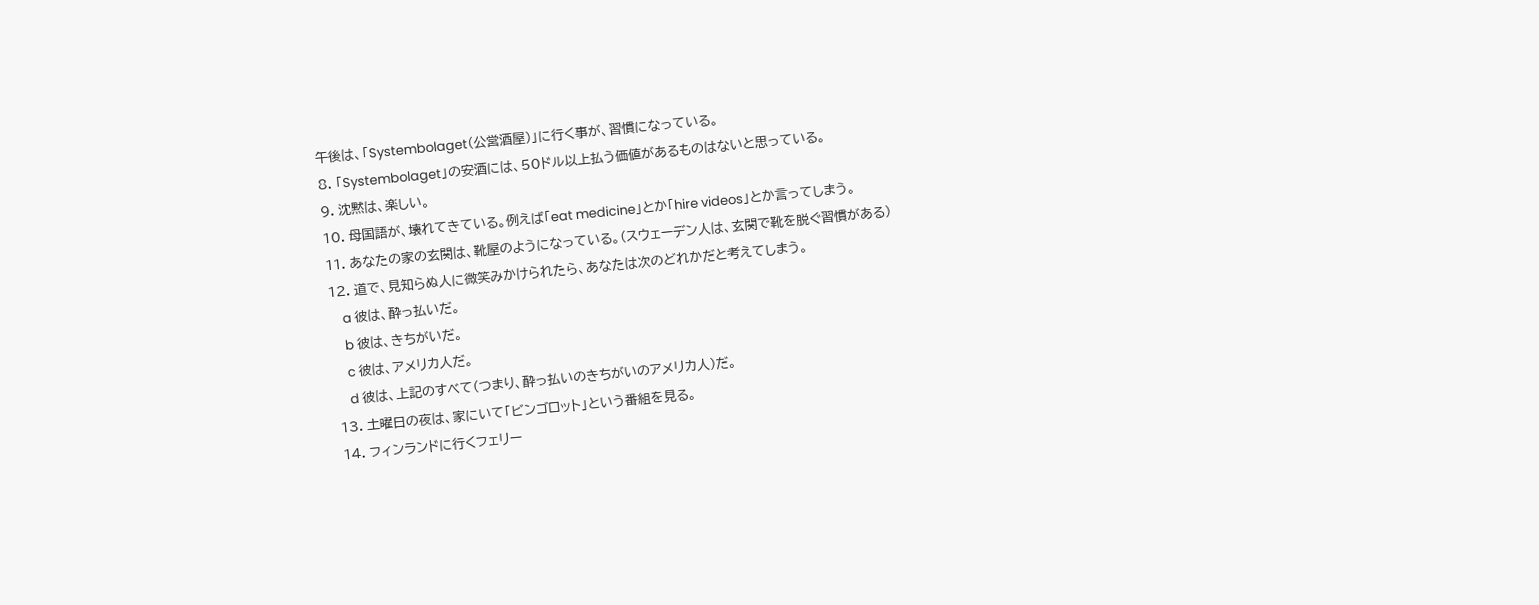午後は、「Systembolaget(公営酒屋)」に行く事が、習慣になっている。
8. 「Systembolaget」の安酒には、50ドル以上払う価値があるものはないと思っている。
9. 沈黙は、楽しい。
10. 母国語が、壊れてきている。例えば「eat medicine」とか「hire videos」とか言ってしまう。
11. あなたの家の玄関は、靴屋のようになっている。(スウェーデン人は、玄関で靴を脱ぐ習慣がある)
12. 道で、見知らぬ人に微笑みかけられたら、あなたは次のどれかだと考えてしまう。
    a 彼は、酔っ払いだ。
    b 彼は、きちがいだ。
    c 彼は、アメリカ人だ。
    d 彼は、上記のすべて(つまり、酔っ払いのきちがいのアメリカ人)だ。
13. 土曜日の夜は、家にいて「ビンゴロット」という番組を見る。
14. フィンランドに行くフェリー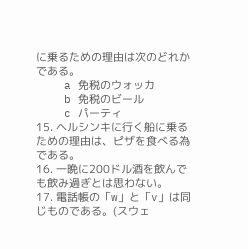に乗るための理由は次のどれかである。
    a 免税のウォッカ
    b 免税のビール
    c パーティ
15. ヘルシンキに行く船に乗るための理由は、ピザを食べる為である。
16. 一晩に200ドル酒を飲んでも飲み過ぎとは思わない。
17. 電話帳の「w」と「v」は同じものである。(スウェ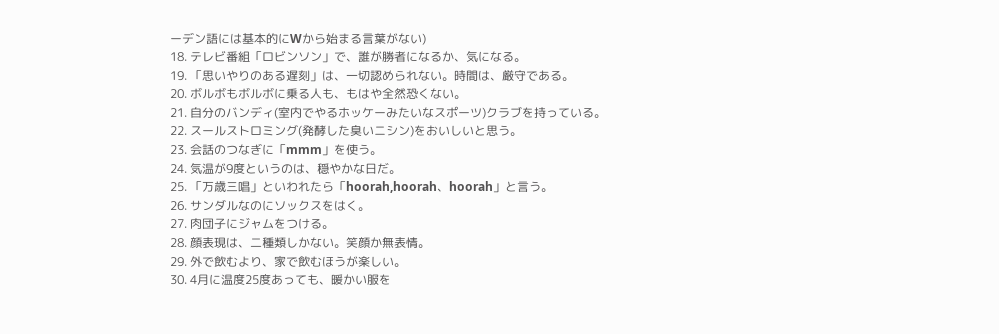ーデン語には基本的にWから始まる言葉がない)
18. テレビ番組「ロビンソン」で、誰が勝者になるか、気になる。
19. 「思いやりのある遅刻」は、一切認められない。時間は、厳守である。
20. ボルボもボルボに乗る人も、もはや全然恐くない。
21. 自分のバンディ(室内でやるホッケーみたいなスポーツ)クラブを持っている。
22. スールストロミング(発酵した臭いニシン)をおいしいと思う。
23. 会話のつなぎに「mmm」を使う。
24. 気温が9度というのは、穏やかな日だ。
25. 「万歳三唱」といわれたら「hoorah,hoorah、hoorah」と言う。
26. サンダルなのにソックスをはく。
27. 肉団子にジャムをつける。
28. 顔表現は、二種類しかない。笑顔か無表情。
29. 外で飲むより、家で飲むほうが楽しい。
30. 4月に温度25度あっても、暖かい服を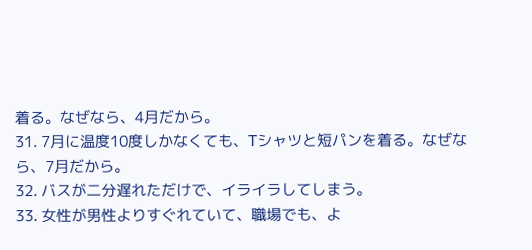着る。なぜなら、4月だから。
31. 7月に温度10度しかなくても、Tシャツと短パンを着る。なぜなら、7月だから。
32. バスが二分遅れただけで、イライラしてしまう。
33. 女性が男性よりすぐれていて、職場でも、よ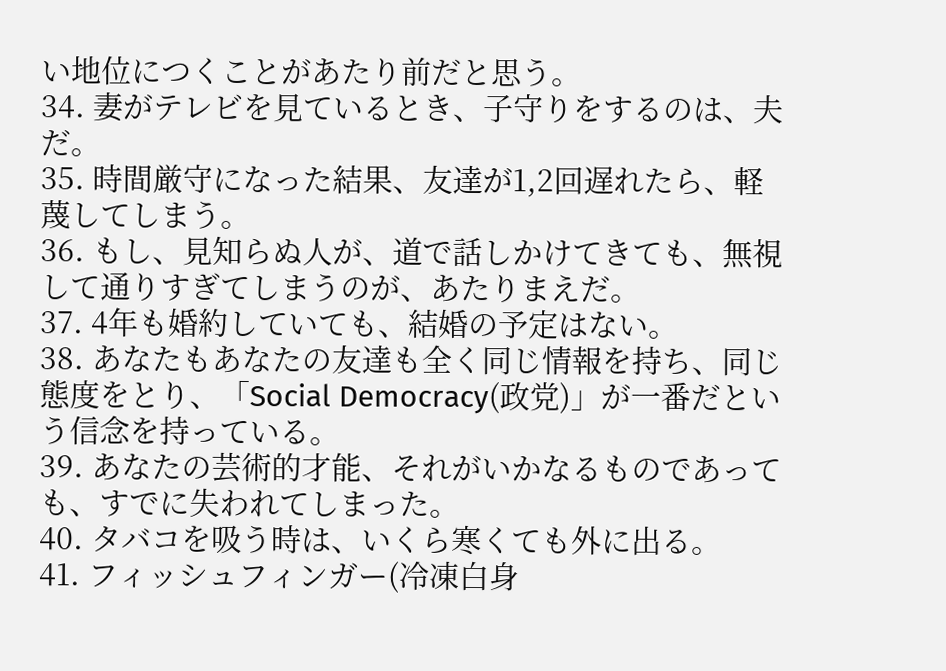い地位につくことがあたり前だと思う。
34. 妻がテレビを見ているとき、子守りをするのは、夫だ。
35. 時間厳守になった結果、友達が1,2回遅れたら、軽蔑してしまう。
36. もし、見知らぬ人が、道で話しかけてきても、無視して通りすぎてしまうのが、あたりまえだ。
37. 4年も婚約していても、結婚の予定はない。
38. あなたもあなたの友達も全く同じ情報を持ち、同じ態度をとり、「Social Democracy(政党)」が一番だという信念を持っている。
39. あなたの芸術的才能、それがいかなるものであっても、すでに失われてしまった。
40. タバコを吸う時は、いくら寒くても外に出る。
41. フィッシュフィンガー(冷凍白身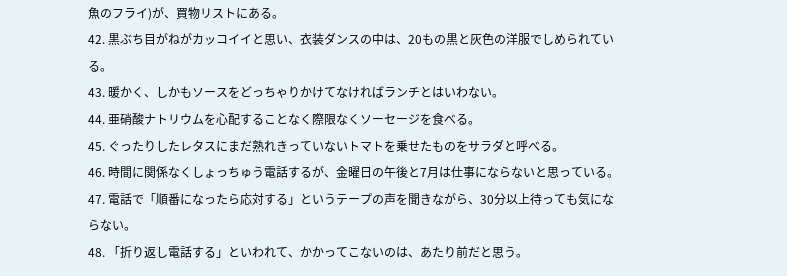魚のフライ)が、買物リストにある。
42. 黒ぶち目がねがカッコイイと思い、衣装ダンスの中は、20もの黒と灰色の洋服でしめられている。
43. 暖かく、しかもソースをどっちゃりかけてなければランチとはいわない。
44. 亜硝酸ナトリウムを心配することなく際限なくソーセージを食べる。
45. ぐったりしたレタスにまだ熟れきっていないトマトを乗せたものをサラダと呼べる。
46. 時間に関係なくしょっちゅう電話するが、金曜日の午後と7月は仕事にならないと思っている。
47. 電話で「順番になったら応対する」というテープの声を聞きながら、30分以上待っても気にならない。
48. 「折り返し電話する」といわれて、かかってこないのは、あたり前だと思う。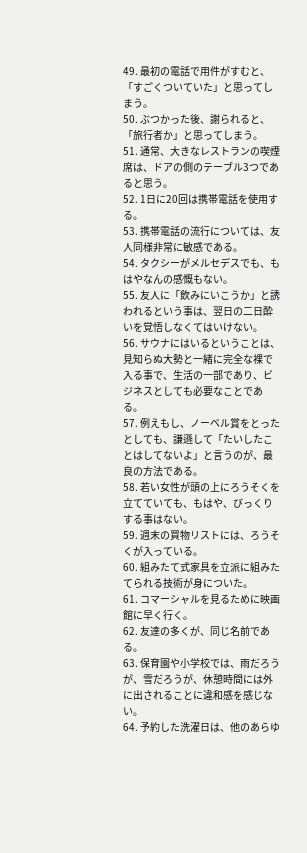49. 最初の電話で用件がすむと、「すごくついていた」と思ってしまう。
50. ぶつかった後、謝られると、「旅行者か」と思ってしまう。
51. 通常、大きなレストランの喫煙席は、ドアの側のテーブル3つであると思う。
52. 1日に20回は携帯電話を使用する。
53. 携帯電話の流行については、友人同様非常に敏感である。
54. タクシーがメルセデスでも、もはやなんの感慨もない。
55. 友人に「飲みにいこうか」と誘われるという事は、翌日の二日酔いを覚悟しなくてはいけない。
56. サウナにはいるということは、見知らぬ大勢と一緒に完全な裸で入る事で、生活の一部であり、ビジネスとしても必要なことである。
57. 例えもし、ノーベル賞をとったとしても、謙遜して「たいしたことはしてないよ」と言うのが、最良の方法である。
58. 若い女性が頭の上にろうそくを立てていても、もはや、びっくりする事はない。
59. 週末の買物リストには、ろうそくが入っている。
60. 組みたて式家具を立派に組みたてられる技術が身についた。
61. コマーシャルを見るために映画館に早く行く。
62. 友達の多くが、同じ名前である。
63. 保育園や小学校では、雨だろうが、雪だろうが、休憩時間には外に出されることに違和感を感じない。
64. 予約した洗濯日は、他のあらゆ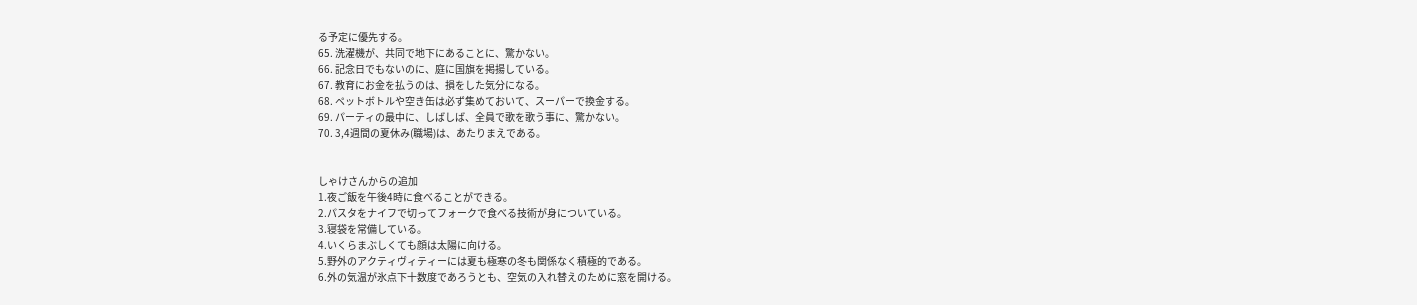る予定に優先する。
65. 洗濯機が、共同で地下にあることに、驚かない。
66. 記念日でもないのに、庭に国旗を掲揚している。
67. 教育にお金を払うのは、損をした気分になる。
68. ペットボトルや空き缶は必ず集めておいて、スーパーで換金する。
69. パーティの最中に、しばしば、全員で歌を歌う事に、驚かない。
70. 3,4週間の夏休み(職場)は、あたりまえである。


しゃけさんからの追加
1.夜ご飯を午後4時に食べることができる。
2.パスタをナイフで切ってフォークで食べる技術が身についている。
3.寝袋を常備している。
4.いくらまぶしくても顔は太陽に向ける。
5.野外のアクティヴィティーには夏も極寒の冬も関係なく積極的である。
6.外の気温が氷点下十数度であろうとも、空気の入れ替えのために窓を開ける。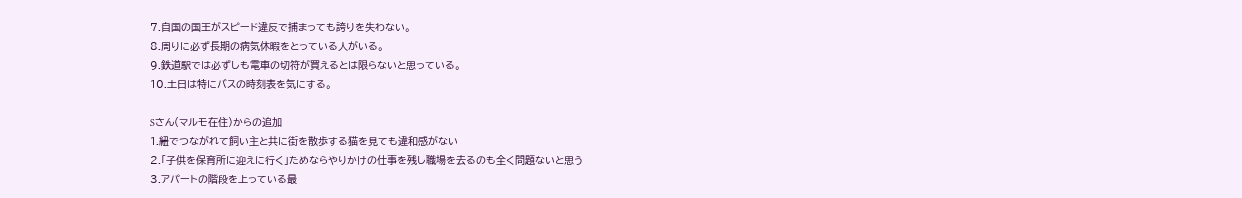7.自国の国王がスピード違反で捕まっても誇りを失わない。
8.周りに必ず長期の病気休暇をとっている人がいる。
9.鉄道駅では必ずしも電車の切符が買えるとは限らないと思っている。
10.土日は特にバスの時刻表を気にする。

Sさん(マルモ在住)からの追加
1.紐でつながれて飼い主と共に街を散歩する猫を見ても違和感がない
2.「子供を保育所に迎えに行く」ためならやりかけの仕事を残し職場を去るのも全く問題ないと思う
3.アパートの階段を上っている最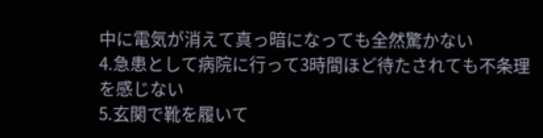中に電気が消えて真っ暗になっても全然驚かない
4.急患として病院に行って3時間ほど待たされても不条理を感じない
5.玄関で靴を履いて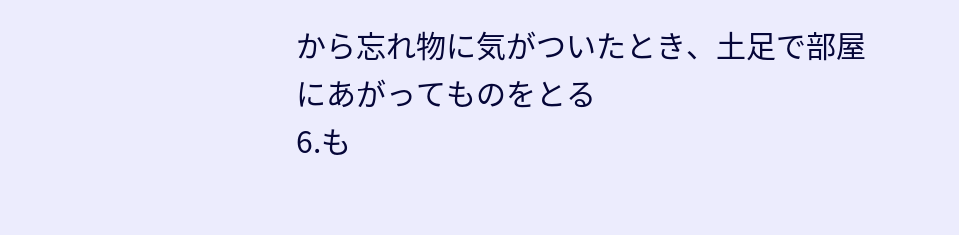から忘れ物に気がついたとき、土足で部屋にあがってものをとる
6.も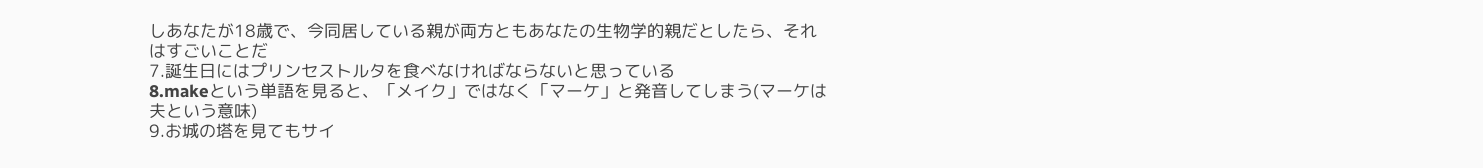しあなたが18歳で、今同居している親が両方ともあなたの生物学的親だとしたら、それはすごいことだ
7.誕生日にはプリンセストルタを食べなければならないと思っている
8.makeという単語を見ると、「メイク」ではなく「マーケ」と発音してしまう(マーケは夫という意味)
9.お城の塔を見てもサイ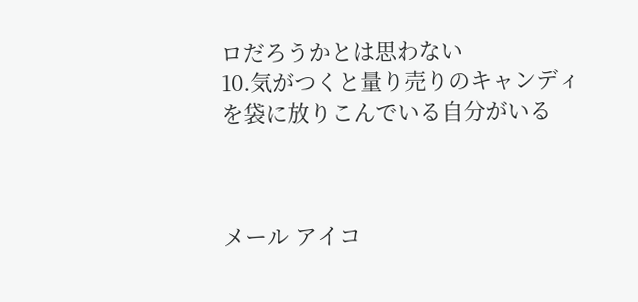ロだろうかとは思わない
10.気がつくと量り売りのキャンディを袋に放りこんでいる自分がいる



メール アイコ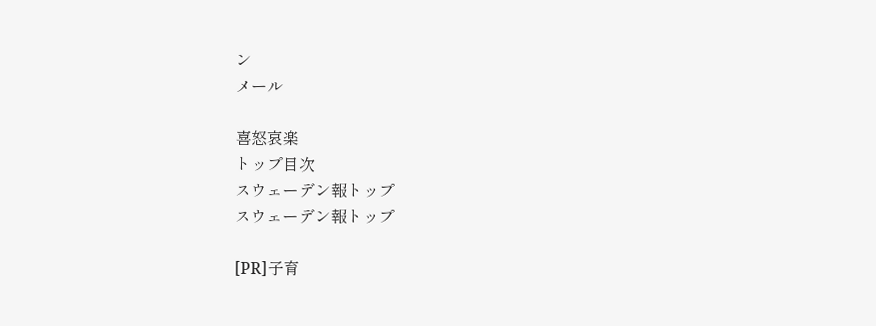ン
メール

喜怒哀楽
トップ目次
スウェーデン報トップ
スウェーデン報トップ

[PR]子育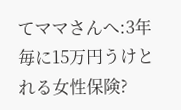てママさんへ:3年毎に15万円うけとれる女性保険?